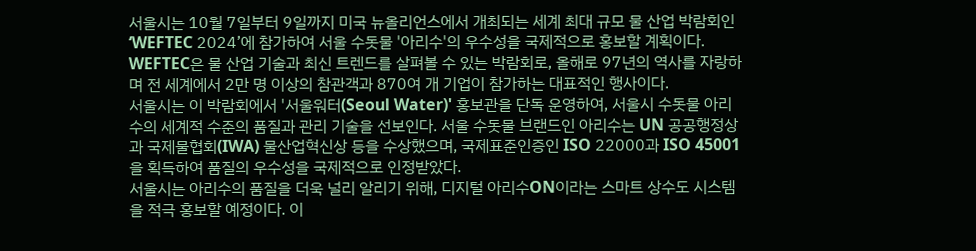서울시는 10월 7일부터 9일까지 미국 뉴올리언스에서 개최되는 세계 최대 규모 물 산업 박람회인 ‘WEFTEC 2024’에 참가하여 서울 수돗물 '아리수'의 우수성을 국제적으로 홍보할 계획이다. WEFTEC은 물 산업 기술과 최신 트렌드를 살펴볼 수 있는 박람회로, 올해로 97년의 역사를 자랑하며 전 세계에서 2만 명 이상의 참관객과 870여 개 기업이 참가하는 대표적인 행사이다.
서울시는 이 박람회에서 '서울워터(Seoul Water)' 홍보관을 단독 운영하여, 서울시 수돗물 아리수의 세계적 수준의 품질과 관리 기술을 선보인다. 서울 수돗물 브랜드인 아리수는 UN 공공행정상과 국제물협회(IWA) 물산업혁신상 등을 수상했으며, 국제표준인증인 ISO 22000과 ISO 45001을 획득하여 품질의 우수성을 국제적으로 인정받았다.
서울시는 아리수의 품질을 더욱 널리 알리기 위해, 디지털 아리수ON이라는 스마트 상수도 시스템을 적극 홍보할 예정이다. 이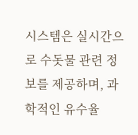시스템은 실시간으로 수돗물 관련 정보를 제공하며, 과학적인 유수율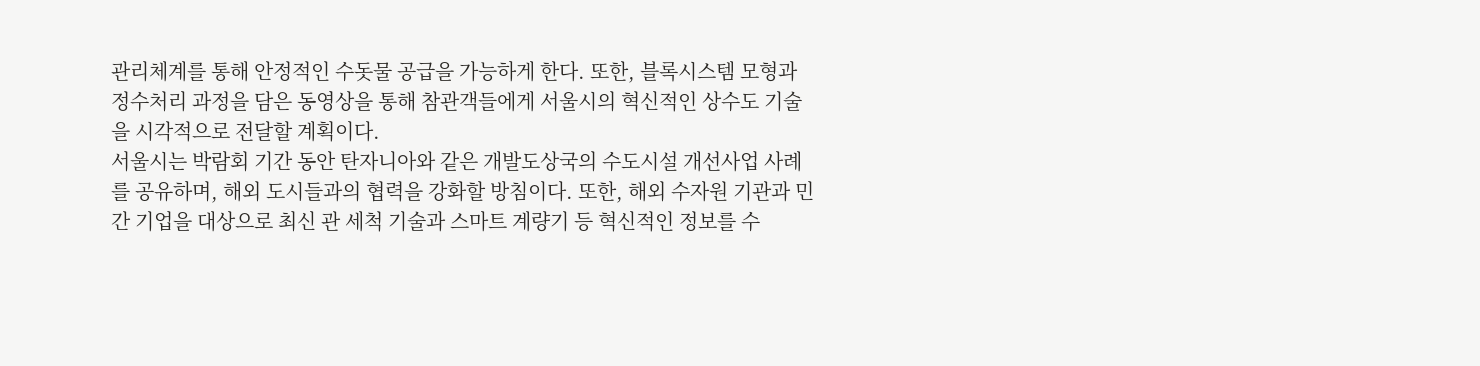관리체계를 통해 안정적인 수돗물 공급을 가능하게 한다. 또한, 블록시스템 모형과 정수처리 과정을 담은 동영상을 통해 참관객들에게 서울시의 혁신적인 상수도 기술을 시각적으로 전달할 계획이다.
서울시는 박람회 기간 동안 탄자니아와 같은 개발도상국의 수도시설 개선사업 사례를 공유하며, 해외 도시들과의 협력을 강화할 방침이다. 또한, 해외 수자원 기관과 민간 기업을 대상으로 최신 관 세척 기술과 스마트 계량기 등 혁신적인 정보를 수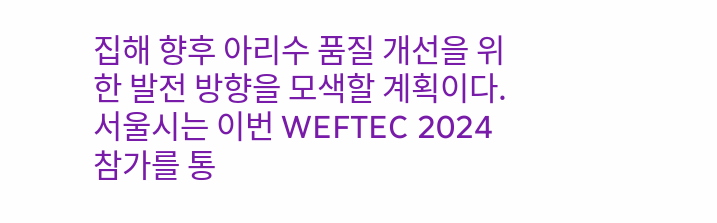집해 향후 아리수 품질 개선을 위한 발전 방향을 모색할 계획이다.
서울시는 이번 WEFTEC 2024 참가를 통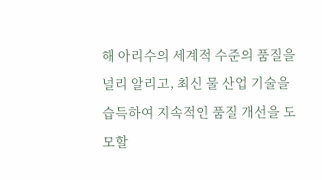해 아리수의 세계적 수준의 품질을 널리 알리고, 최신 물 산업 기술을 습득하여 지속적인 품질 개선을 도모할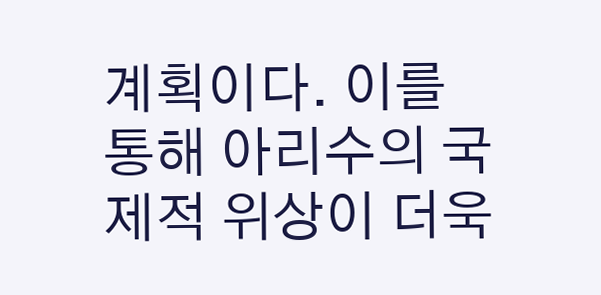계획이다. 이를 통해 아리수의 국제적 위상이 더욱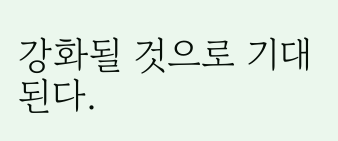강화될 것으로 기대된다.